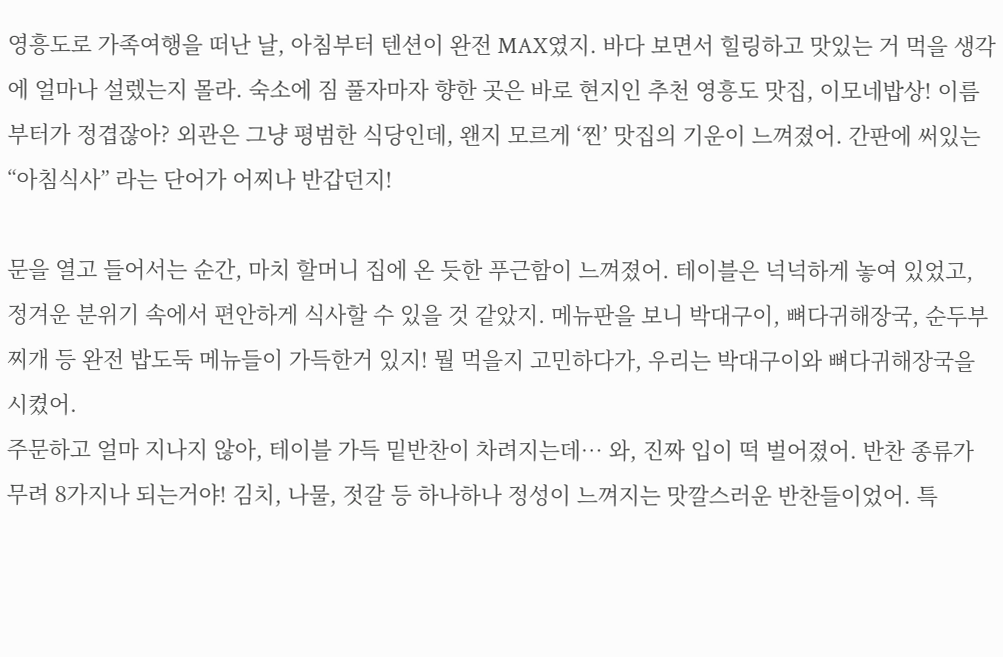영흥도로 가족여행을 떠난 날, 아침부터 텐션이 완전 MAX였지. 바다 보면서 힐링하고 맛있는 거 먹을 생각에 얼마나 설렜는지 몰라. 숙소에 짐 풀자마자 향한 곳은 바로 현지인 추천 영흥도 맛집, 이모네밥상! 이름부터가 정겹잖아? 외관은 그냥 평범한 식당인데, 왠지 모르게 ‘찐’ 맛집의 기운이 느껴졌어. 간판에 써있는 “아침식사” 라는 단어가 어찌나 반갑던지!

문을 열고 들어서는 순간, 마치 할머니 집에 온 듯한 푸근함이 느껴졌어. 테이블은 넉넉하게 놓여 있었고, 정겨운 분위기 속에서 편안하게 식사할 수 있을 것 같았지. 메뉴판을 보니 박대구이, 뼈다귀해장국, 순두부찌개 등 완전 밥도둑 메뉴들이 가득한거 있지! 뭘 먹을지 고민하다가, 우리는 박대구이와 뼈다귀해장국을 시켰어.
주문하고 얼마 지나지 않아, 테이블 가득 밑반찬이 차려지는데… 와, 진짜 입이 떡 벌어졌어. 반찬 종류가 무려 8가지나 되는거야! 김치, 나물, 젓갈 등 하나하나 정성이 느껴지는 맛깔스러운 반찬들이었어. 특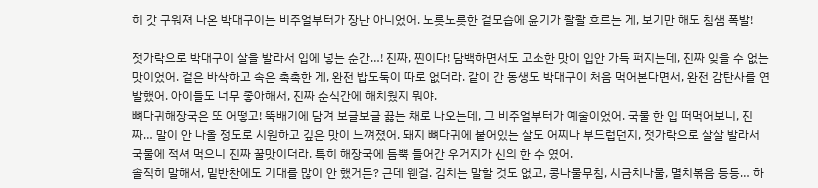히 갓 구워져 나온 박대구이는 비주얼부터가 장난 아니었어. 노릇노릇한 겉모습에 윤기가 좔좔 흐르는 게, 보기만 해도 침샘 폭발!

젓가락으로 박대구이 살을 발라서 입에 넣는 순간…! 진짜, 찐이다! 담백하면서도 고소한 맛이 입안 가득 퍼지는데, 진짜 잊을 수 없는 맛이었어. 겉은 바삭하고 속은 촉촉한 게, 완전 밥도둑이 따로 없더라. 같이 간 동생도 박대구이 처음 먹어본다면서, 완전 감탄사를 연발했어. 아이들도 너무 좋아해서, 진짜 순식간에 해치웠지 뭐야.
뼈다귀해장국은 또 어떻고! 뚝배기에 담겨 보글보글 끓는 채로 나오는데, 그 비주얼부터가 예술이었어. 국물 한 입 떠먹어보니, 진짜… 말이 안 나올 정도로 시원하고 깊은 맛이 느껴졌어. 돼지 뼈다귀에 붙어있는 살도 어찌나 부드럽던지, 젓가락으로 살살 발라서 국물에 적셔 먹으니 진짜 꿀맛이더라. 특히 해장국에 듬뿍 들어간 우거지가 신의 한 수 였어.
솔직히 말해서, 밑반찬에도 기대를 많이 안 했거든? 근데 웬걸. 김치는 말할 것도 없고, 콩나물무침, 시금치나물, 멸치볶음 등등… 하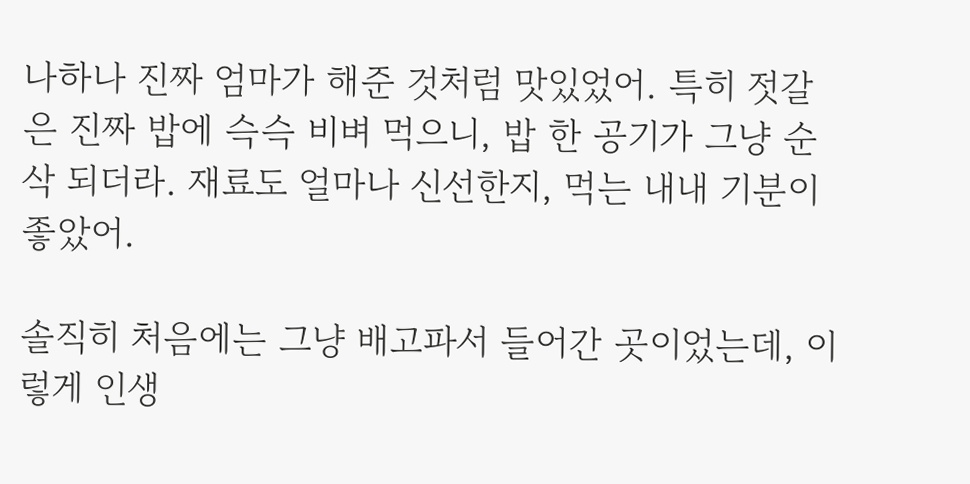나하나 진짜 엄마가 해준 것처럼 맛있었어. 특히 젓갈은 진짜 밥에 슥슥 비벼 먹으니, 밥 한 공기가 그냥 순삭 되더라. 재료도 얼마나 신선한지, 먹는 내내 기분이 좋았어.

솔직히 처음에는 그냥 배고파서 들어간 곳이었는데, 이렇게 인생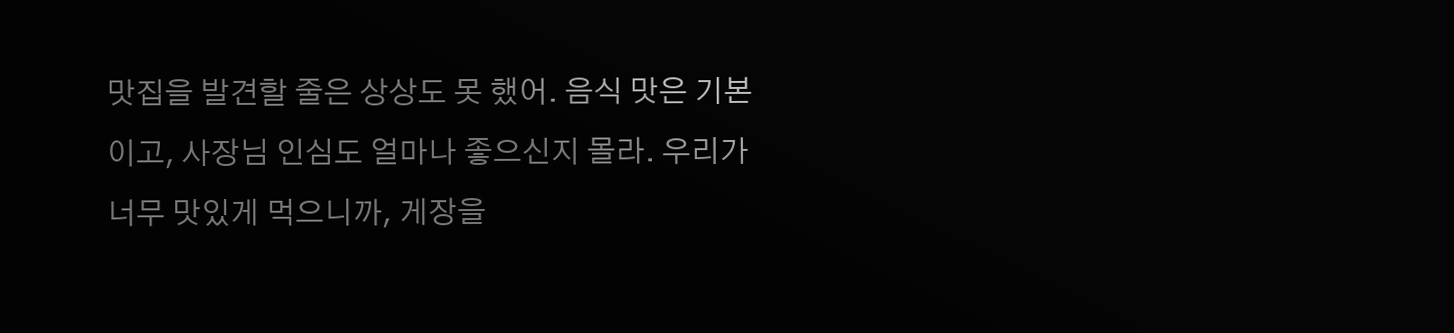맛집을 발견할 줄은 상상도 못 했어. 음식 맛은 기본이고, 사장님 인심도 얼마나 좋으신지 몰라. 우리가 너무 맛있게 먹으니까, 게장을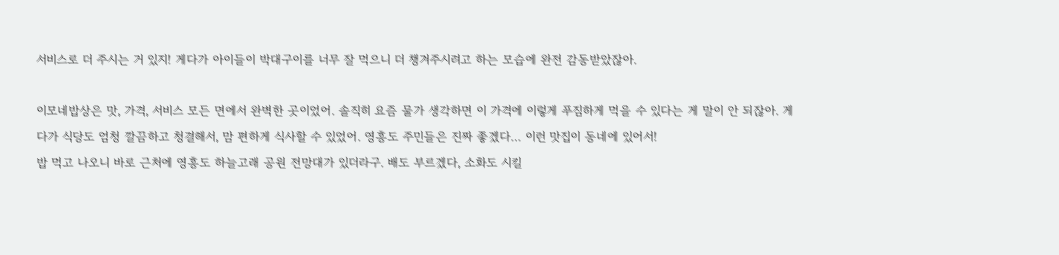서비스로 더 주시는 거 있지! 게다가 아이들이 박대구이를 너무 잘 먹으니 더 챙겨주시려고 하는 모습에 완전 감동받았잖아.

이모네밥상은 맛, 가격, 서비스 모든 면에서 완벽한 곳이었어. 솔직히 요즘 물가 생각하면 이 가격에 이렇게 푸짐하게 먹을 수 있다는 게 말이 안 되잖아. 게다가 식당도 엄청 깔끔하고 청결해서, 맘 편하게 식사할 수 있었어. 영흥도 주민들은 진짜 좋겠다… 이런 맛집이 동네에 있어서!
밥 먹고 나오니 바로 근처에 영흥도 하늘고래 공원 전망대가 있더라구. 배도 부르겠다, 소화도 시킬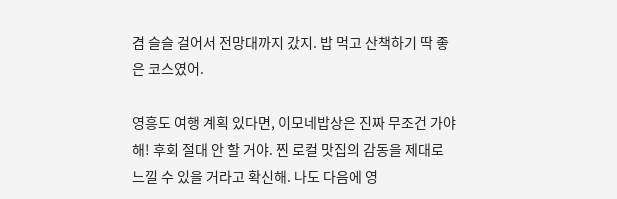겸 슬슬 걸어서 전망대까지 갔지. 밥 먹고 산책하기 딱 좋은 코스였어.

영흥도 여행 계획 있다면, 이모네밥상은 진짜 무조건 가야 해! 후회 절대 안 할 거야. 찐 로컬 맛집의 감동을 제대로 느낄 수 있을 거라고 확신해. 나도 다음에 영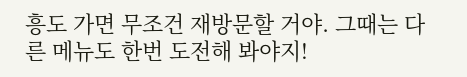흥도 가면 무조건 재방문할 거야. 그때는 다른 메뉴도 한번 도전해 봐야지!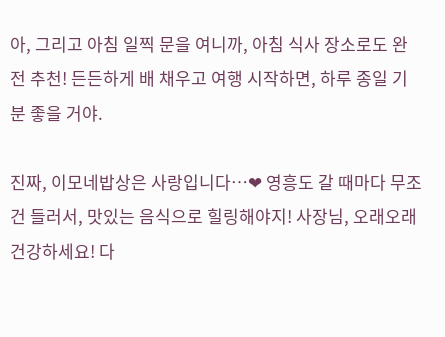아, 그리고 아침 일찍 문을 여니까, 아침 식사 장소로도 완전 추천! 든든하게 배 채우고 여행 시작하면, 하루 종일 기분 좋을 거야.

진짜, 이모네밥상은 사랑입니다…❤ 영흥도 갈 때마다 무조건 들러서, 맛있는 음식으로 힐링해야지! 사장님, 오래오래 건강하세요! 다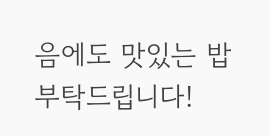음에도 맛있는 밥 부탁드립니다!